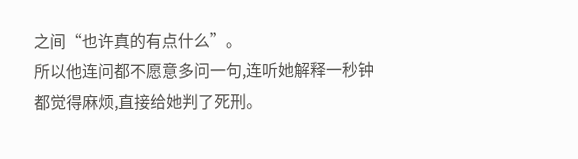之间“也许真的有点什么”。
所以他连问都不愿意多问一句,连听她解释一秒钟都觉得麻烦,直接给她判了死刑。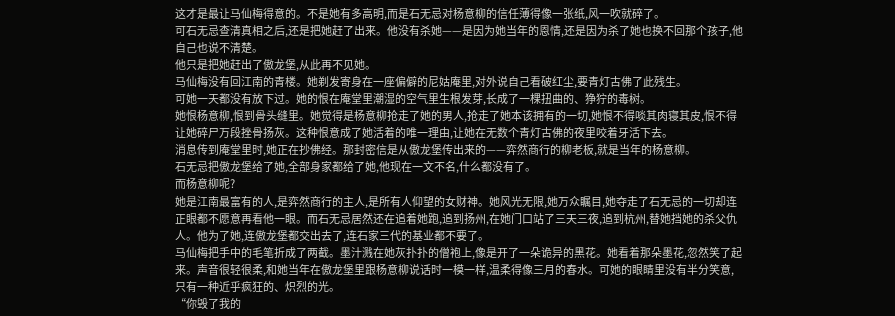这才是最让马仙梅得意的。不是她有多高明,而是石无忌对杨意柳的信任薄得像一张纸,风一吹就碎了。
可石无忌查清真相之后,还是把她赶了出来。他没有杀她——是因为她当年的恩情,还是因为杀了她也换不回那个孩子,他自己也说不清楚。
他只是把她赶出了傲龙堡,从此再不见她。
马仙梅没有回江南的青楼。她剃发寄身在一座偏僻的尼姑庵里,对外说自己看破红尘,要青灯古佛了此残生。
可她一天都没有放下过。她的恨在庵堂里潮湿的空气里生根发芽,长成了一棵扭曲的、狰狞的毒树。
她恨杨意柳,恨到骨头缝里。她觉得是杨意柳抢走了她的男人,抢走了她本该拥有的一切,她恨不得啖其肉寝其皮,恨不得让她碎尸万段挫骨扬灰。这种恨意成了她活着的唯一理由,让她在无数个青灯古佛的夜里咬着牙活下去。
消息传到庵堂里时,她正在抄佛经。那封密信是从傲龙堡传出来的——弈然商行的柳老板,就是当年的杨意柳。
石无忌把傲龙堡给了她,全部身家都给了她,他现在一文不名,什么都没有了。
而杨意柳呢?
她是江南最富有的人,是弈然商行的主人,是所有人仰望的女财神。她风光无限,她万众瞩目,她夺走了石无忌的一切却连正眼都不愿意再看他一眼。而石无忌居然还在追着她跑,追到扬州,在她门口站了三天三夜,追到杭州,替她挡她的杀父仇人。他为了她,连傲龙堡都交出去了,连石家三代的基业都不要了。
马仙梅把手中的毛笔折成了两截。墨汁溅在她灰扑扑的僧袍上,像是开了一朵诡异的黑花。她看着那朵墨花,忽然笑了起来。声音很轻很柔,和她当年在傲龙堡里跟杨意柳说话时一模一样,温柔得像三月的春水。可她的眼睛里没有半分笑意,只有一种近乎疯狂的、炽烈的光。
“你毁了我的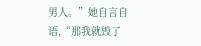男人。”她自言自语,“那我就毁了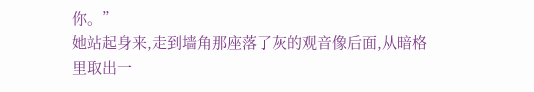你。”
她站起身来,走到墙角那座落了灰的观音像后面,从暗格里取出一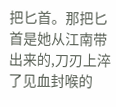把匕首。那把匕首是她从江南带出来的,刀刃上淬了见血封喉的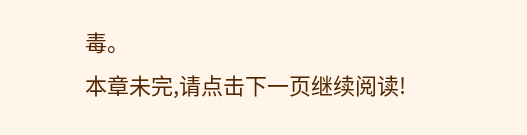毒。
本章未完,请点击下一页继续阅读!